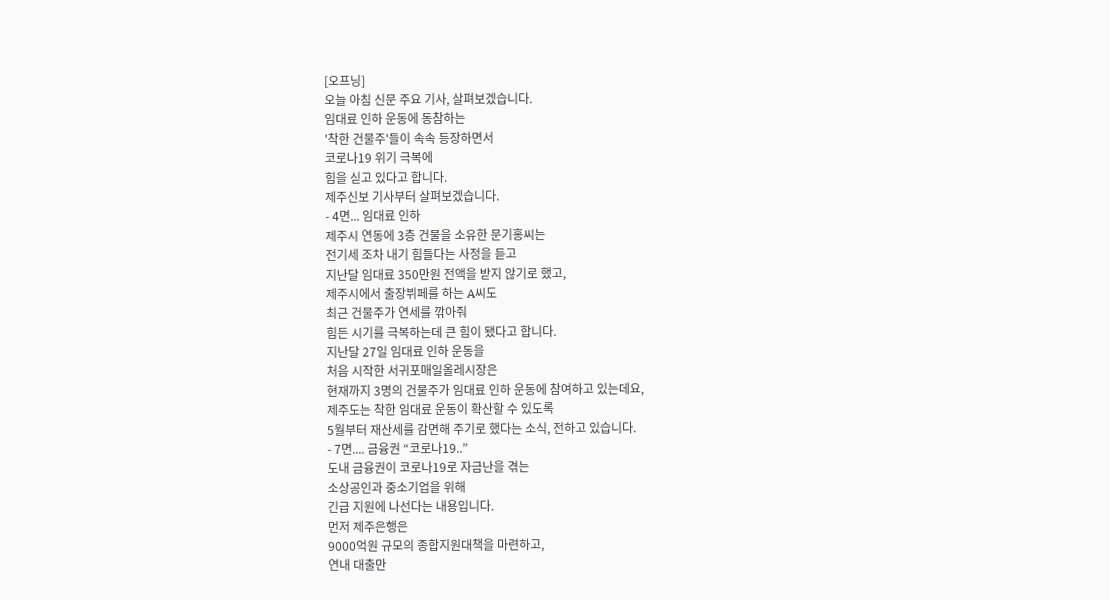[오프닝]
오늘 아침 신문 주요 기사, 살펴보겠습니다.
임대료 인하 운동에 동참하는
'착한 건물주'들이 속속 등장하면서
코로나19 위기 극복에
힘을 싣고 있다고 합니다.
제주신보 기사부터 살펴보겠습니다.
- 4면... 임대료 인하
제주시 연동에 3층 건물을 소유한 문기홍씨는
전기세 조차 내기 힘들다는 사정을 듣고
지난달 임대료 350만원 전액을 받지 않기로 했고,
제주시에서 출장뷔페를 하는 A씨도
최근 건물주가 연세를 깎아줘
힘든 시기를 극복하는데 큰 힘이 됐다고 합니다.
지난달 27일 임대료 인하 운동을
처음 시작한 서귀포매일올레시장은
현재까지 3명의 건물주가 임대료 인하 운동에 참여하고 있는데요,
제주도는 착한 임대료 운동이 확산할 수 있도록
5월부터 재산세를 감면해 주기로 했다는 소식, 전하고 있습니다.
- 7면.... 금융권 “코로나19..”
도내 금융권이 코로나19로 자금난을 겪는
소상공인과 중소기업을 위해
긴급 지원에 나선다는 내용입니다.
먼저 제주은행은
9000억원 규모의 종합지원대책을 마련하고,
연내 대출만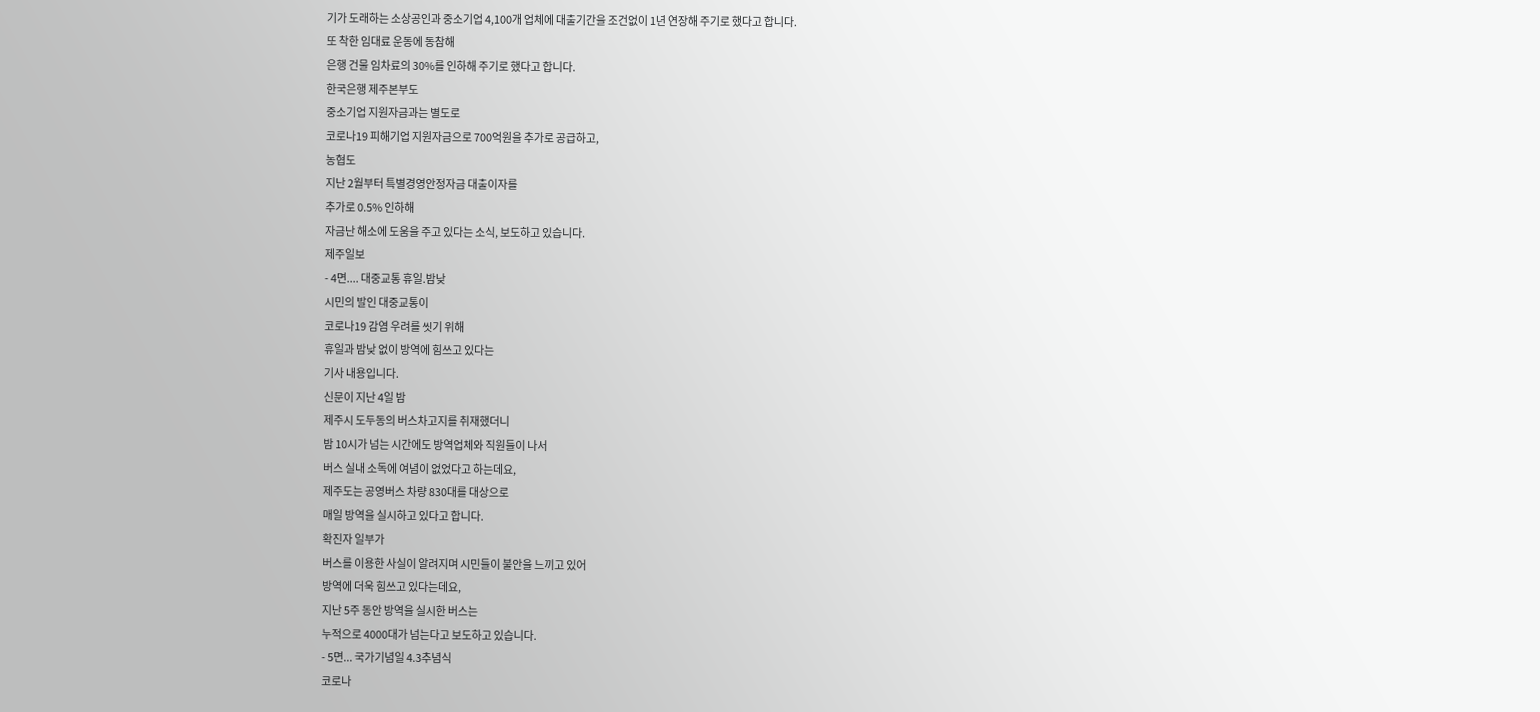기가 도래하는 소상공인과 중소기업 4,100개 업체에 대출기간을 조건없이 1년 연장해 주기로 했다고 합니다.
또 착한 임대료 운동에 동참해
은행 건물 임차료의 30%를 인하해 주기로 했다고 합니다.
한국은행 제주본부도
중소기업 지원자금과는 별도로
코로나19 피해기업 지원자금으로 700억원을 추가로 공급하고,
농협도
지난 2월부터 특별경영안정자금 대출이자를
추가로 0.5% 인하해
자금난 해소에 도움을 주고 있다는 소식, 보도하고 있습니다.
제주일보
- 4면.... 대중교통 휴일.밤낮
시민의 발인 대중교통이
코로나19 감염 우려를 씻기 위해
휴일과 밤낮 없이 방역에 힘쓰고 있다는
기사 내용입니다.
신문이 지난 4일 밤
제주시 도두동의 버스차고지를 취재했더니
밤 10시가 넘는 시간에도 방역업체와 직원들이 나서
버스 실내 소독에 여념이 없었다고 하는데요,
제주도는 공영버스 차량 830대를 대상으로
매일 방역을 실시하고 있다고 합니다.
확진자 일부가
버스를 이용한 사실이 알려지며 시민들이 불안을 느끼고 있어
방역에 더욱 힘쓰고 있다는데요,
지난 5주 동안 방역을 실시한 버스는
누적으로 4000대가 넘는다고 보도하고 있습니다.
- 5면... 국가기념일 4.3추념식
코로나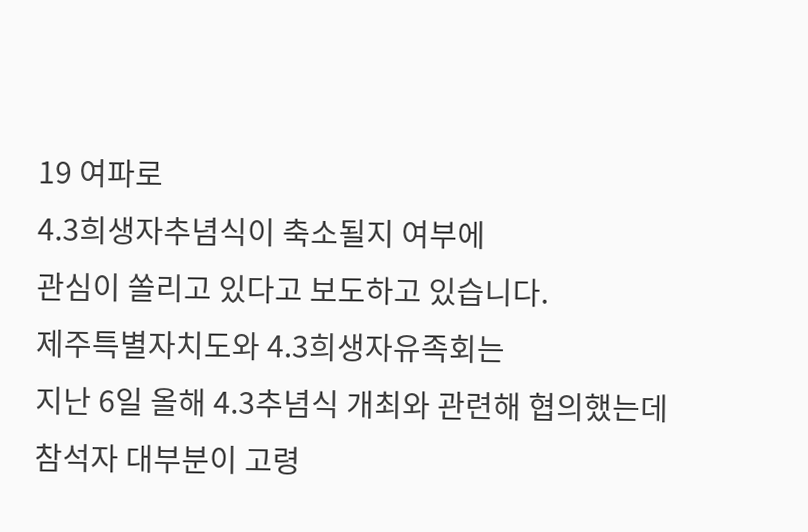19 여파로
4.3희생자추념식이 축소될지 여부에
관심이 쏠리고 있다고 보도하고 있습니다.
제주특별자치도와 4.3희생자유족회는
지난 6일 올해 4.3추념식 개최와 관련해 협의했는데
참석자 대부분이 고령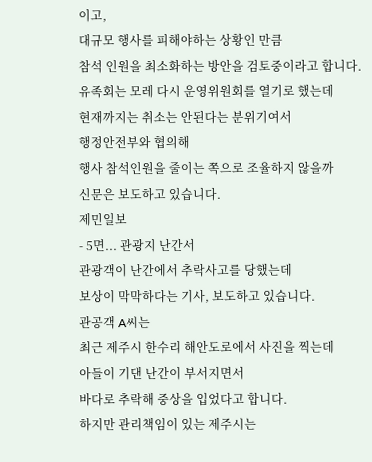이고,
대규모 행사를 피해야하는 상황인 만큼
참석 인원을 최소화하는 방안을 검토중이라고 합니다.
유족회는 모레 다시 운영위원회를 열기로 했는데
현재까지는 취소는 안된다는 분위기여서
행정안전부와 협의해
행사 참석인원을 줄이는 쪽으로 조율하지 않을까
신문은 보도하고 있습니다.
제민일보
- 5면... 관광지 난간서
관광객이 난간에서 추락사고를 당했는데
보상이 막막하다는 기사, 보도하고 있습니다.
관공객 A씨는
최근 제주시 한수리 해안도로에서 사진을 찍는데
아들이 기댄 난간이 부서지면서
바다로 추락해 중상을 입었다고 합니다.
하지만 관리책임이 있는 제주시는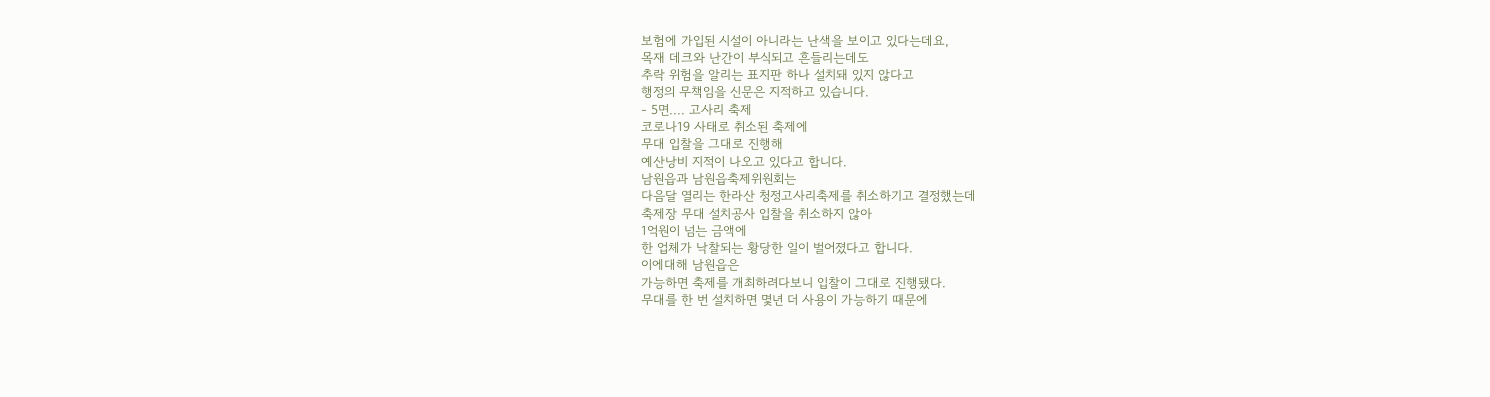보험에 가입된 시설이 아니라는 난색을 보이고 있다는데요,
목재 데크와 난간이 부식되고 흔들리는데도
추락 위험을 알리는 표지판 하나 설치돼 있지 않다고
행정의 무책임을 신문은 지적하고 있습니다.
- 5면.... 고사리 축제
코로나19 사태로 취소된 축제에
무대 입찰을 그대로 진행해
예산낭비 지적이 나오고 있다고 합니다.
남원읍과 남원읍축제위원회는
다음달 열리는 한라산 청정고사리축제를 취소하기고 결정했는데
축제장 무대 설치공사 입찰을 취소하지 않아
1억원이 넘는 금액에
한 업체가 낙찰되는 황당한 일이 벌어졌다고 합니다.
이에대해 남원읍은
가능하면 축제를 개최하려다보니 입찰이 그대로 진행됐다.
무대를 한 번 설치하면 몇년 더 사용이 가능하기 때문에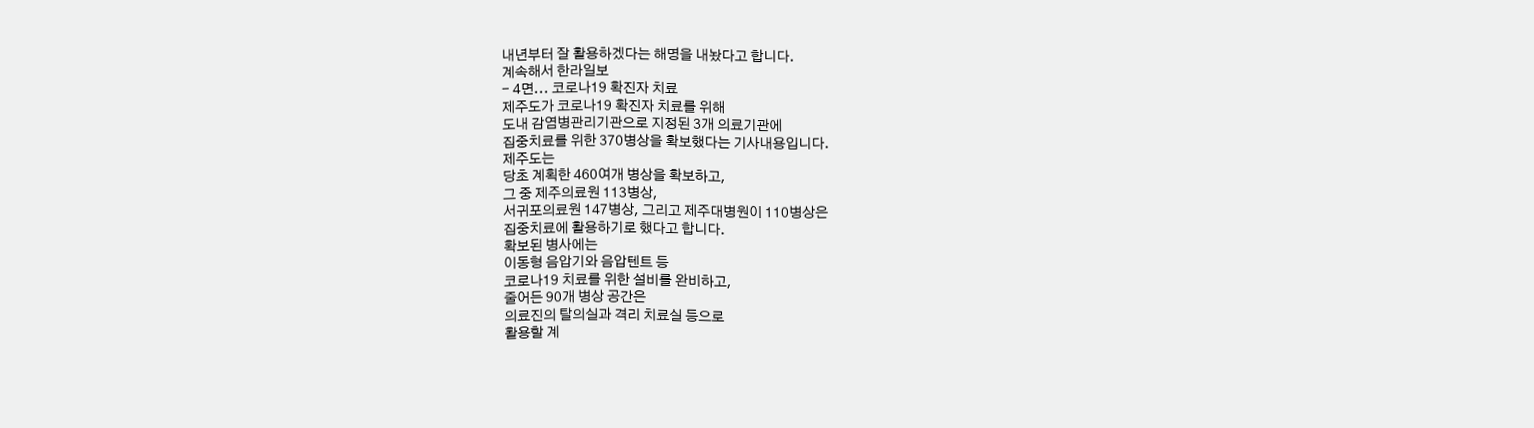내년부터 잘 활용하겠다는 해명을 내놨다고 합니다.
계속해서 한라일보
- 4면... 코로나19 확진자 치료
제주도가 코로나19 확진자 치료를 위해
도내 감염병관리기관으로 지정된 3개 의료기관에
집중치료를 위한 370병상을 확보했다는 기사내용입니다.
제주도는
당초 계획한 460여개 병상을 확보하고,
그 중 제주의료원 113병상,
서귀포의료원 147병상, 그리고 제주대병원이 110병상은
집중치료에 활용하기로 했다고 합니다.
확보된 병사에는
이동형 음압기와 음압텐트 등
코로나19 치료를 위한 설비를 완비하고,
줄어든 90개 병상 공간은
의료진의 탈의실과 격리 치료실 등으로
활용할 계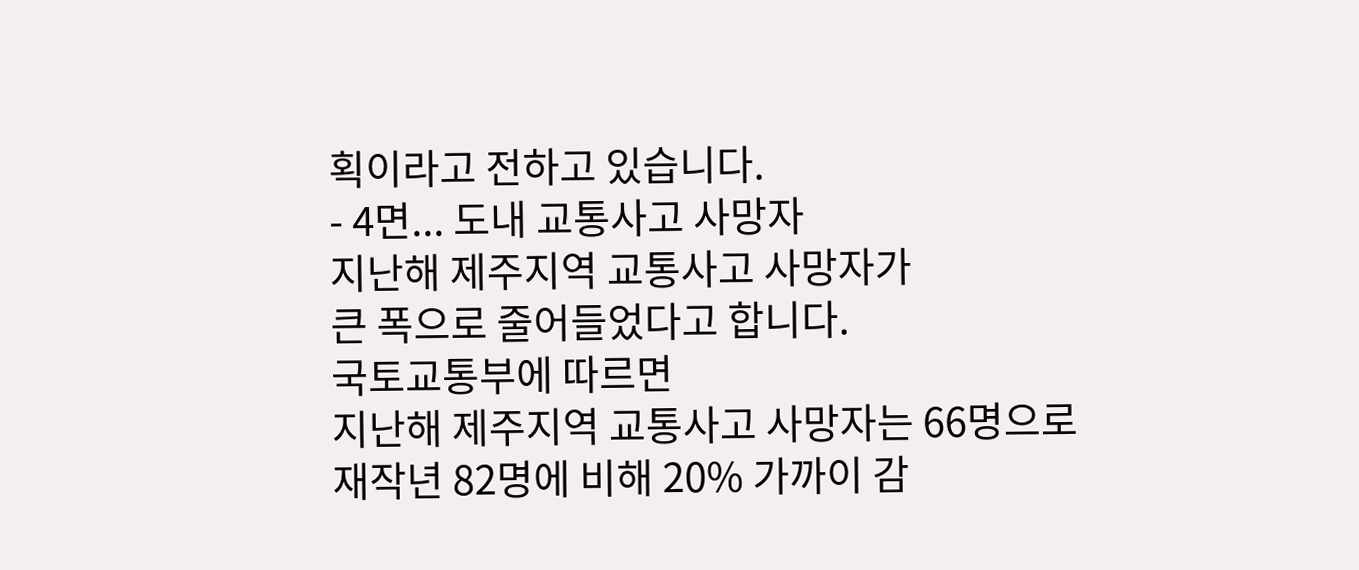획이라고 전하고 있습니다.
- 4면... 도내 교통사고 사망자
지난해 제주지역 교통사고 사망자가
큰 폭으로 줄어들었다고 합니다.
국토교통부에 따르면
지난해 제주지역 교통사고 사망자는 66명으로
재작년 82명에 비해 20% 가까이 감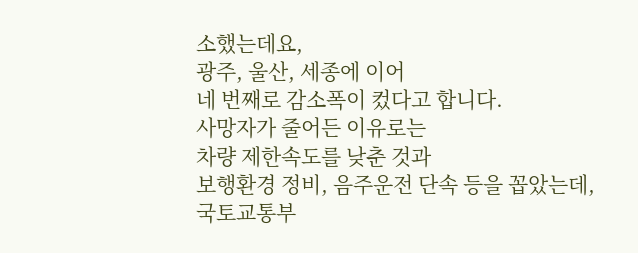소했는데요,
광주, 울산, 세종에 이어
네 번째로 감소폭이 컸다고 합니다.
사망자가 줄어든 이유로는
차량 제한속도를 낮춘 것과
보행환경 정비, 음주운전 단속 등을 꼽았는데,
국토교통부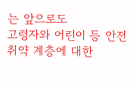는 앞으로도
고령자와 어린이 등 안전취약 계층에 대한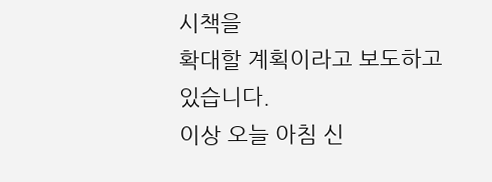시책을
확대할 계획이라고 보도하고 있습니다.
이상 오늘 아침 신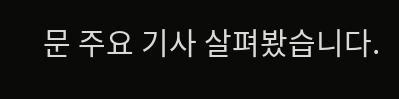문 주요 기사 살펴봤습니다.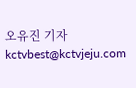오유진 기자
kctvbest@kctvjeju.com